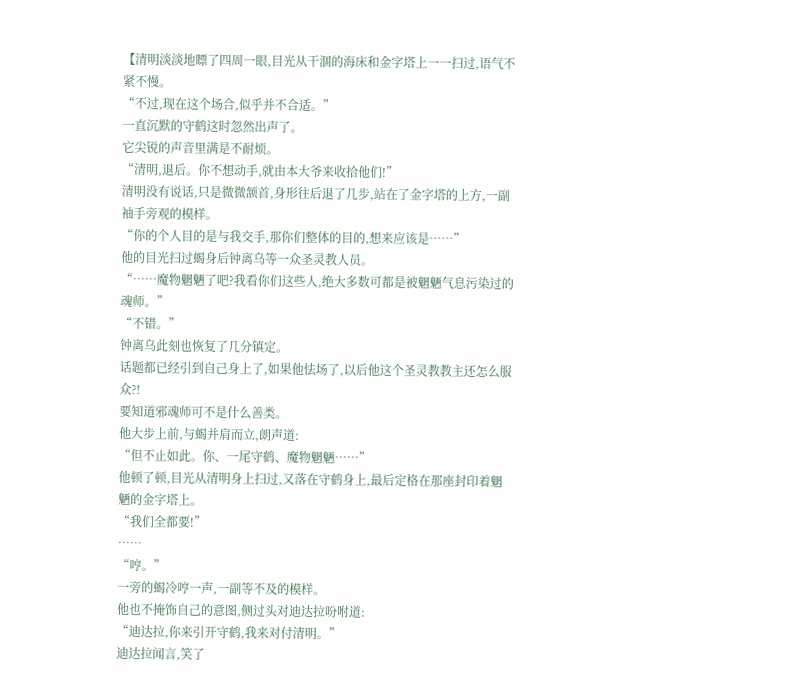【清明淡淡地瞟了四周一眼,目光从干涸的海床和金字塔上一一扫过,语气不紧不慢。
“不过,现在这个场合,似乎并不合适。”
一直沉默的守鹤这时忽然出声了。
它尖锐的声音里满是不耐烦。
“清明,退后。你不想动手,就由本大爷来收拾他们!”
清明没有说话,只是微微颔首,身形往后退了几步,站在了金字塔的上方,一副袖手旁观的模样。
“你的个人目的是与我交手,那你们整体的目的,想来应该是……”
他的目光扫过蝎身后钟离乌等一众圣灵教人员。
“……魔物魍魉了吧?我看你们这些人,绝大多数可都是被魍魉气息污染过的魂师。”
“不错。”
钟离乌此刻也恢复了几分镇定。
话题都已经引到自己身上了,如果他怯场了,以后他这个圣灵教教主还怎么服众?!
要知道邪魂师可不是什么善类。
他大步上前,与蝎并肩而立,朗声道:
“但不止如此。你、一尾守鹤、魔物魍魉……”
他顿了顿,目光从清明身上扫过,又落在守鹤身上,最后定格在那座封印着魍魉的金字塔上。
“我们全都要!”
……
“哼。”
一旁的蝎冷哼一声,一副等不及的模样。
他也不掩饰自己的意图,侧过头对迪达拉吩咐道:
“迪达拉,你来引开守鹤,我来对付清明。”
迪达拉闻言,笑了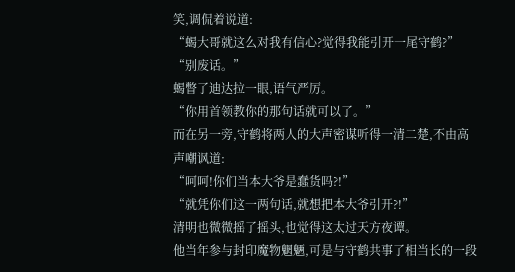笑,调侃着说道:
“蝎大哥就这么对我有信心?觉得我能引开一尾守鹤?”
“别废话。”
蝎瞥了迪达拉一眼,语气严厉。
“你用首领教你的那句话就可以了。”
而在另一旁,守鹤将两人的大声密谋听得一清二楚,不由高声嘲讽道:
“呵呵!你们当本大爷是蠢货吗?!”
“就凭你们这一两句话,就想把本大爷引开?!”
清明也微微摇了摇头,也觉得这太过天方夜谭。
他当年参与封印魔物魍魉,可是与守鹤共事了相当长的一段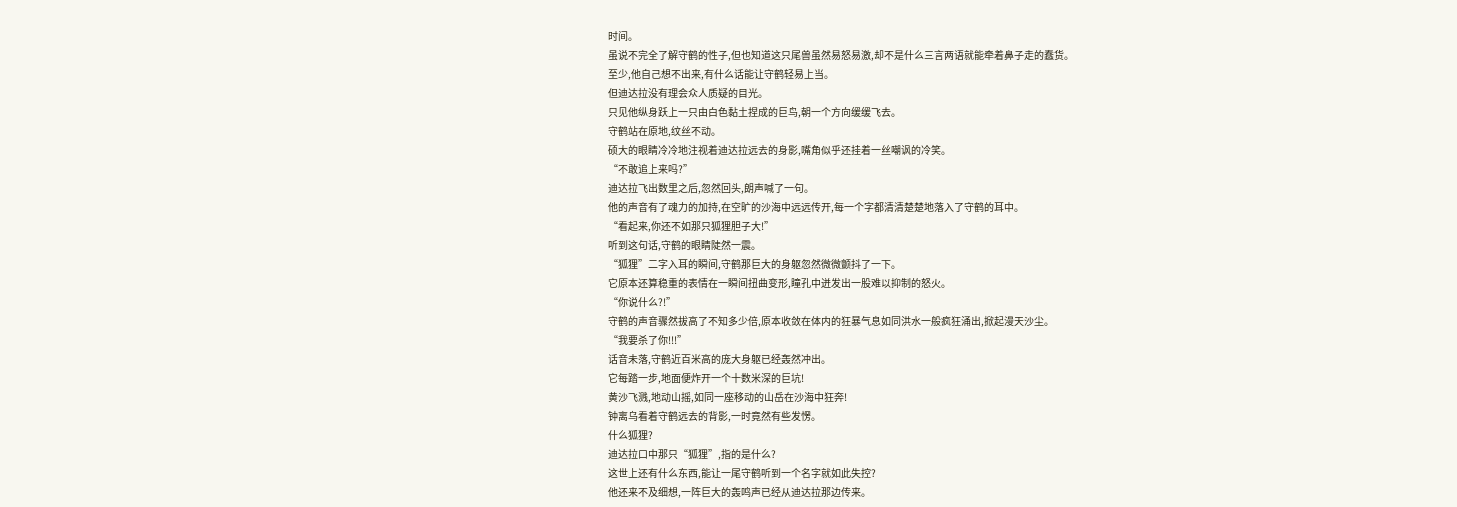时间。
虽说不完全了解守鹤的性子,但也知道这只尾兽虽然易怒易激,却不是什么三言两语就能牵着鼻子走的蠢货。
至少,他自己想不出来,有什么话能让守鹤轻易上当。
但迪达拉没有理会众人质疑的目光。
只见他纵身跃上一只由白色黏土捏成的巨鸟,朝一个方向缓缓飞去。
守鹤站在原地,纹丝不动。
硕大的眼睛冷冷地注视着迪达拉远去的身影,嘴角似乎还挂着一丝嘲讽的冷笑。
“不敢追上来吗?”
迪达拉飞出数里之后,忽然回头,朗声喊了一句。
他的声音有了魂力的加持,在空旷的沙海中远远传开,每一个字都清清楚楚地落入了守鹤的耳中。
“看起来,你还不如那只狐狸胆子大!”
听到这句话,守鹤的眼睛陡然一震。
“狐狸”二字入耳的瞬间,守鹤那巨大的身躯忽然微微颤抖了一下。
它原本还算稳重的表情在一瞬间扭曲变形,瞳孔中迸发出一股难以抑制的怒火。
“你说什么?!”
守鹤的声音骤然拔高了不知多少倍,原本收敛在体内的狂暴气息如同洪水一般疯狂涌出,掀起漫天沙尘。
“我要杀了你!!!”
话音未落,守鹤近百米高的庞大身躯已经轰然冲出。
它每踏一步,地面便炸开一个十数米深的巨坑!
黄沙飞溅,地动山摇,如同一座移动的山岳在沙海中狂奔!
钟离乌看着守鹤远去的背影,一时竟然有些发愣。
什么狐狸?
迪达拉口中那只“狐狸”,指的是什么?
这世上还有什么东西,能让一尾守鹤听到一个名字就如此失控?
他还来不及细想,一阵巨大的轰鸣声已经从迪达拉那边传来。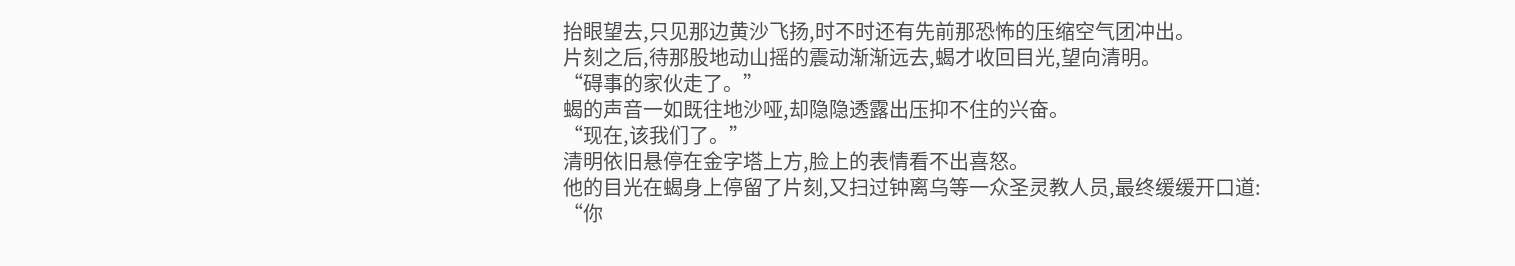抬眼望去,只见那边黄沙飞扬,时不时还有先前那恐怖的压缩空气团冲出。
片刻之后,待那股地动山摇的震动渐渐远去,蝎才收回目光,望向清明。
“碍事的家伙走了。”
蝎的声音一如既往地沙哑,却隐隐透露出压抑不住的兴奋。
“现在,该我们了。”
清明依旧悬停在金字塔上方,脸上的表情看不出喜怒。
他的目光在蝎身上停留了片刻,又扫过钟离乌等一众圣灵教人员,最终缓缓开口道:
“你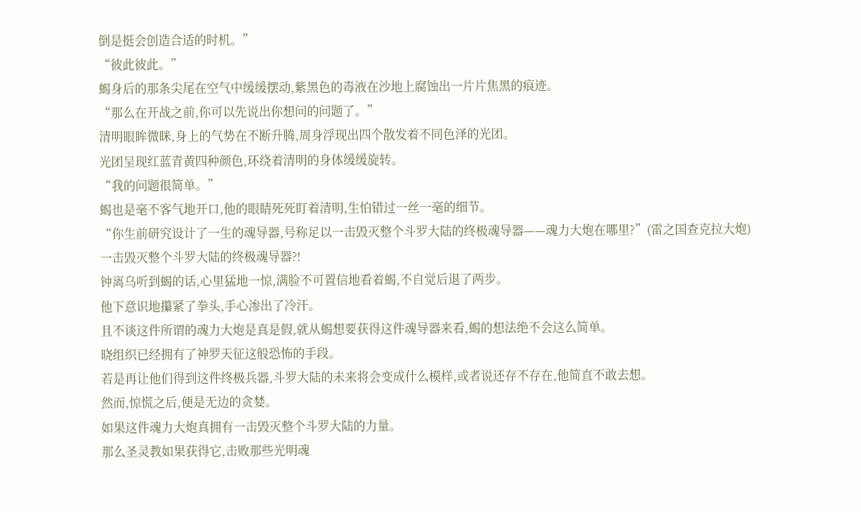倒是挺会创造合适的时机。”
“彼此彼此。”
蝎身后的那条尖尾在空气中缓缓摆动,紫黑色的毒液在沙地上腐蚀出一片片焦黑的痕迹。
“那么在开战之前,你可以先说出你想问的问题了。”
清明眼眸微眯,身上的气势在不断升腾,周身浮现出四个散发着不同色泽的光团。
光团呈现红蓝青黄四种颜色,环绕着清明的身体缓缓旋转。
“我的问题很简单。”
蝎也是毫不客气地开口,他的眼睛死死盯着清明,生怕错过一丝一毫的细节。
“你生前研究设计了一生的魂导器,号称足以一击毁灭整个斗罗大陆的终极魂导器——魂力大炮在哪里?”(雷之国查克拉大炮)
一击毁灭整个斗罗大陆的终极魂导器?!
钟离乌听到蝎的话,心里猛地一惊,满脸不可置信地看着蝎,不自觉后退了两步。
他下意识地攥紧了拳头,手心渗出了冷汗。
且不谈这件所谓的魂力大炮是真是假,就从蝎想要获得这件魂导器来看,蝎的想法绝不会这么简单。
晓组织已经拥有了神罗天征这般恐怖的手段。
若是再让他们得到这件终极兵器,斗罗大陆的未来将会变成什么模样,或者说还存不存在,他简直不敢去想。
然而,惊慌之后,便是无边的贪婪。
如果这件魂力大炮真拥有一击毁灭整个斗罗大陆的力量。
那么圣灵教如果获得它,击败那些光明魂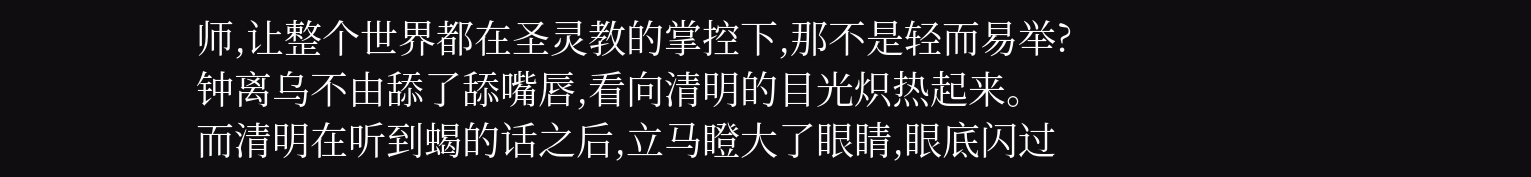师,让整个世界都在圣灵教的掌控下,那不是轻而易举?
钟离乌不由舔了舔嘴唇,看向清明的目光炽热起来。
而清明在听到蝎的话之后,立马瞪大了眼睛,眼底闪过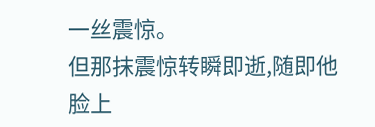一丝震惊。
但那抹震惊转瞬即逝,随即他脸上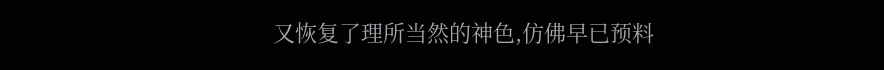又恢复了理所当然的神色,仿佛早已预料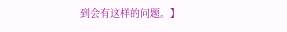到会有这样的问题。】